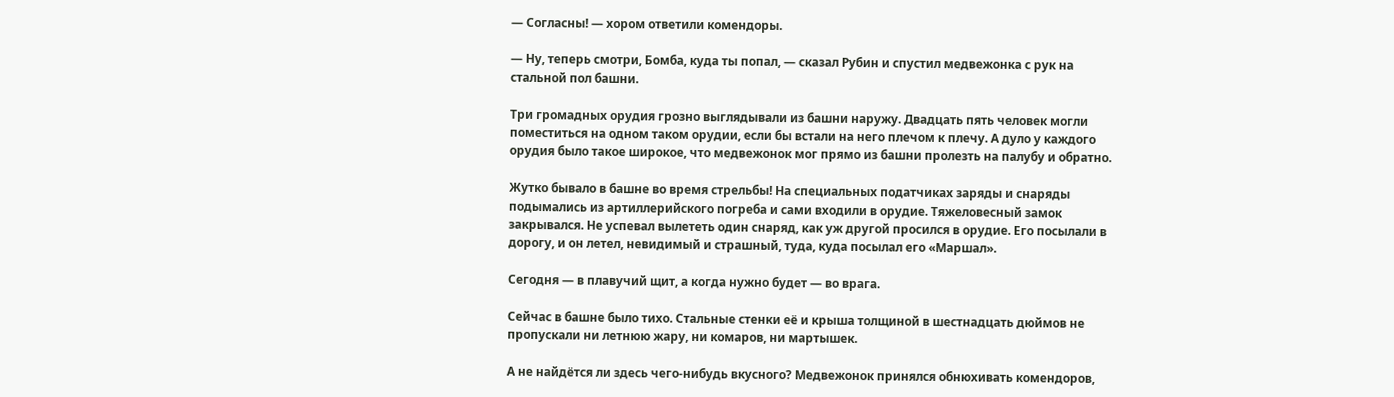— Согласны! — хором ответили комендоры.

— Ну, теперь смотри, Бомба, куда ты попал, — сказал Рубин и спустил медвежонка с рук на стальной пол башни.

Три громадных орудия грозно выглядывали из башни наружу. Двадцать пять человек могли поместиться на одном таком орудии, если бы встали на него плечом к плечу. А дуло у каждого орудия было такое широкое, что медвежонок мог прямо из башни пролезть на палубу и обратно.

Жутко бывало в башне во время стрельбы! На специальных податчиках заряды и снаряды подымались из артиллерийского погреба и сами входили в орудие. Тяжеловесный замок закрывался. Не успевал вылететь один снаряд, как уж другой просился в орудие. Его посылали в дорогу, и он летел, невидимый и страшный, туда, куда посылал его «Маршал».

Сегодня — в плавучий щит, а когда нужно будет — во врага.

Сейчас в башне было тихо. Стальные стенки её и крыша толщиной в шестнадцать дюймов не пропускали ни летнюю жару, ни комаров, ни мартышек.

А не найдётся ли здесь чего-нибудь вкусного? Медвежонок принялся обнюхивать комендоров,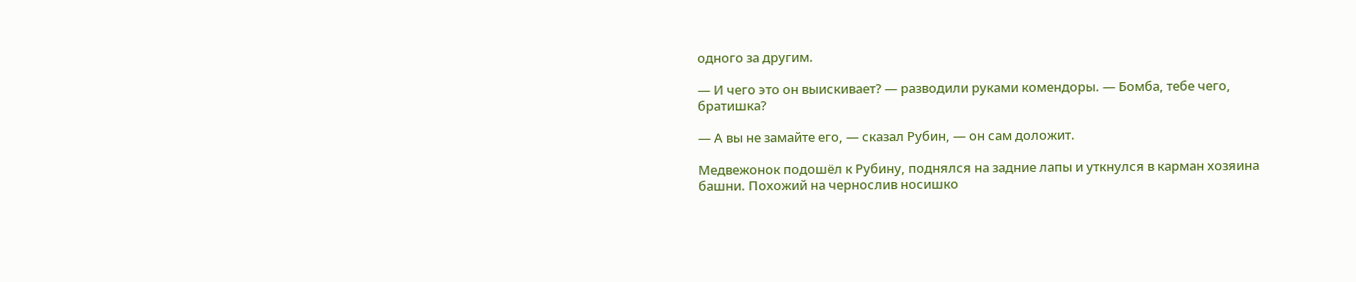одного за другим.

— И чего это он выискивает? — разводили руками комендоры. — Бомба, тебе чего, братишка?

— А вы не замайте его, — сказал Рубин, — он сам доложит.

Медвежонок подошёл к Рубину, поднялся на задние лапы и уткнулся в карман хозяина башни. Похожий на чернослив носишко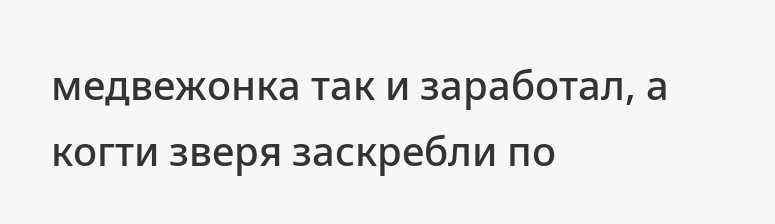медвежонка так и заработал, а когти зверя заскребли по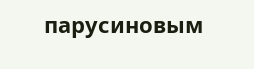парусиновым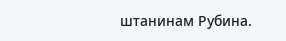штанинам Рубина.